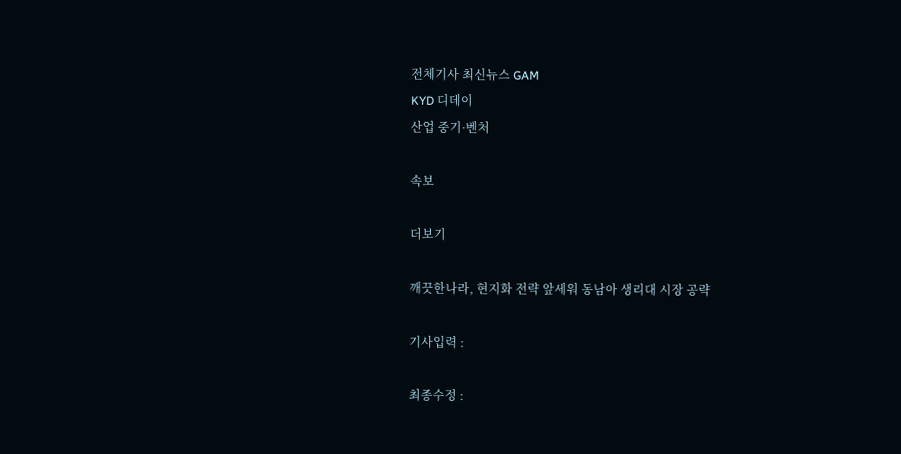전체기사 최신뉴스 GAM
KYD 디데이
산업 중기·벤처

속보

더보기

깨끗한나라, 현지화 전략 앞세워 동남아 생리대 시장 공략

기사입력 :

최종수정 :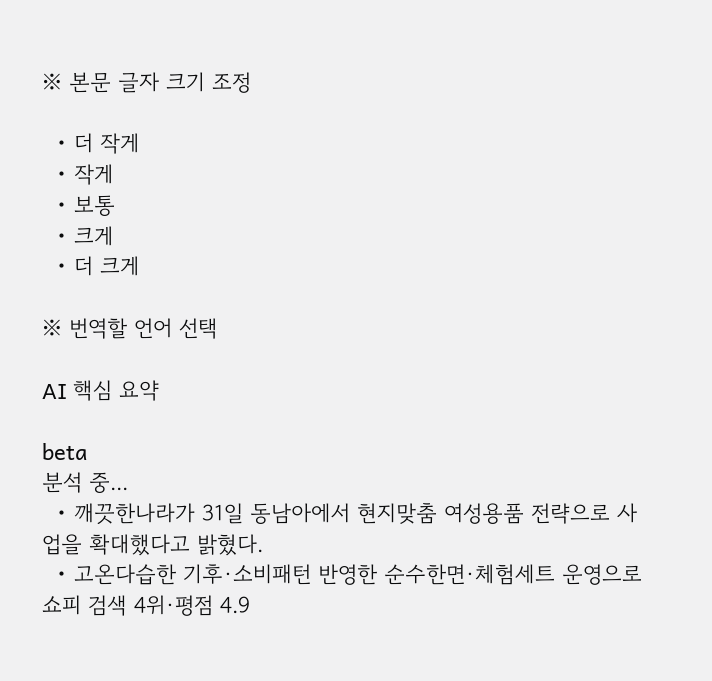※ 본문 글자 크기 조정

  • 더 작게
  • 작게
  • 보통
  • 크게
  • 더 크게

※ 번역할 언어 선택

AI 핵심 요약

beta
분석 중...
  • 깨끗한나라가 31일 동남아에서 현지맞춤 여성용품 전략으로 사업을 확대했다고 밝혔다.
  • 고온다습한 기후·소비패턴 반영한 순수한면·체험세트 운영으로 쇼피 검색 4위·평점 4.9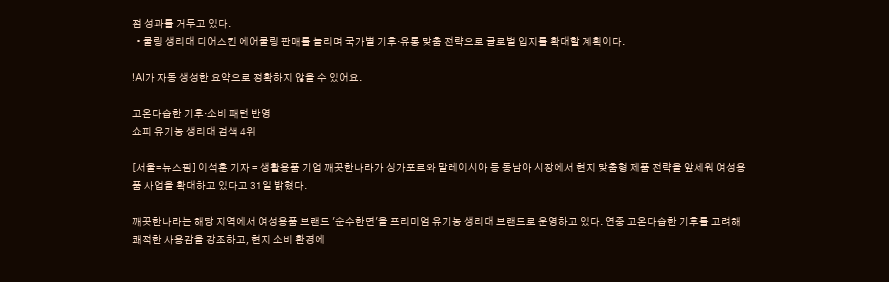점 성과를 거두고 있다.
  • 쿨링 생리대 디어스킨 에어쿨링 판매를 늘리며 국가별 기후·유통 맞춤 전략으로 글로벌 입지를 확대할 계획이다.

!AI가 자동 생성한 요약으로 정확하지 않을 수 있어요.

고온다습한 기후·소비 패턴 반영
쇼피 유기농 생리대 검색 4위

[서울=뉴스핌] 이석훈 기자 = 생활용품 기업 깨끗한나라가 싱가포르와 말레이시아 등 동남아 시장에서 현지 맞춤형 제품 전략을 앞세워 여성용품 사업을 확대하고 있다고 31일 밝혔다.

깨끗한나라는 해당 지역에서 여성용품 브랜드 '순수한면'을 프리미엄 유기농 생리대 브랜드로 운영하고 있다. 연중 고온다습한 기후를 고려해 쾌적한 사용감을 강조하고, 현지 소비 환경에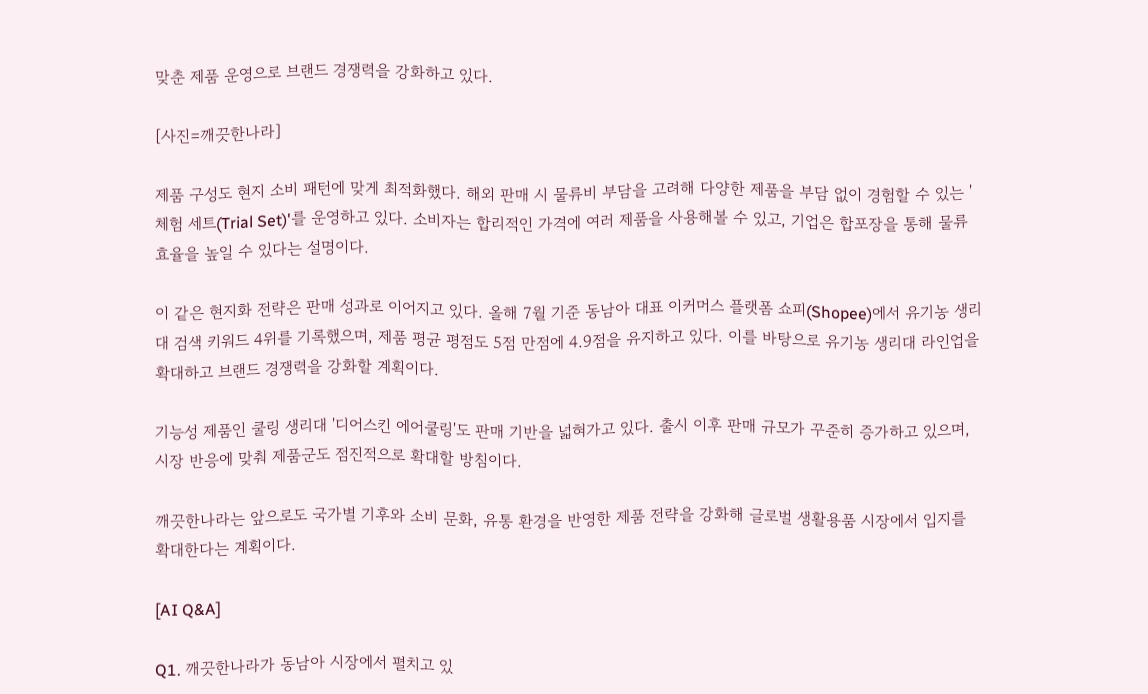맞춘 제품 운영으로 브랜드 경쟁력을 강화하고 있다.

[사진=깨끗한나라]

제품 구성도 현지 소비 패턴에 맞게 최적화했다. 해외 판매 시 물류비 부담을 고려해 다양한 제품을 부담 없이 경험할 수 있는 '체험 세트(Trial Set)'를 운영하고 있다. 소비자는 합리적인 가격에 여러 제품을 사용해볼 수 있고, 기업은 합포장을 통해 물류 효율을 높일 수 있다는 설명이다.

이 같은 현지화 전략은 판매 성과로 이어지고 있다. 올해 7월 기준 동남아 대표 이커머스 플랫폼 쇼피(Shopee)에서 유기농 생리대 검색 키워드 4위를 기록했으며, 제품 평균 평점도 5점 만점에 4.9점을 유지하고 있다. 이를 바탕으로 유기농 생리대 라인업을 확대하고 브랜드 경쟁력을 강화할 계획이다.

기능성 제품인 쿨링 생리대 '디어스킨 에어쿨링'도 판매 기반을 넓혀가고 있다. 출시 이후 판매 규모가 꾸준히 증가하고 있으며, 시장 반응에 맞춰 제품군도 점진적으로 확대할 방침이다.

깨끗한나라는 앞으로도 국가별 기후와 소비 문화, 유통 환경을 반영한 제품 전략을 강화해 글로벌 생활용품 시장에서 입지를 확대한다는 계획이다.

[AI Q&A]

Q1. 깨끗한나라가 동남아 시장에서 펼치고 있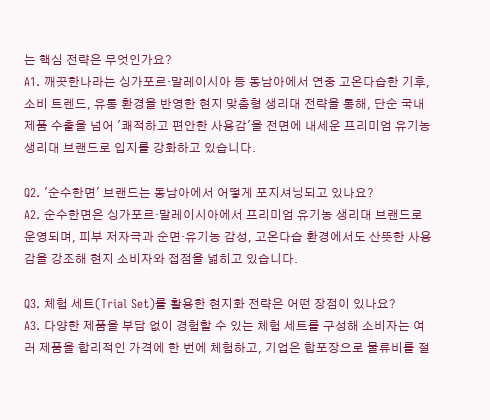는 핵심 전략은 무엇인가요?
A1. 깨끗한나라는 싱가포르·말레이시아 등 동남아에서 연중 고온다습한 기후, 소비 트렌드, 유통 환경을 반영한 현지 맞춤형 생리대 전략을 통해, 단순 국내 제품 수출을 넘어 '쾌적하고 편안한 사용감'을 전면에 내세운 프리미엄 유기농 생리대 브랜드로 입지를 강화하고 있습니다.

Q2. '순수한면' 브랜드는 동남아에서 어떻게 포지셔닝되고 있나요?
A2. 순수한면은 싱가포르·말레이시아에서 프리미엄 유기농 생리대 브랜드로 운영되며, 피부 저자극과 순면·유기농 감성, 고온다습 환경에서도 산뜻한 사용감을 강조해 현지 소비자와 접점을 넓히고 있습니다.

Q3. 체험 세트(Trial Set)를 활용한 현지화 전략은 어떤 장점이 있나요?
A3. 다양한 제품을 부담 없이 경험할 수 있는 체험 세트를 구성해 소비자는 여러 제품을 합리적인 가격에 한 번에 체험하고, 기업은 합포장으로 물류비를 절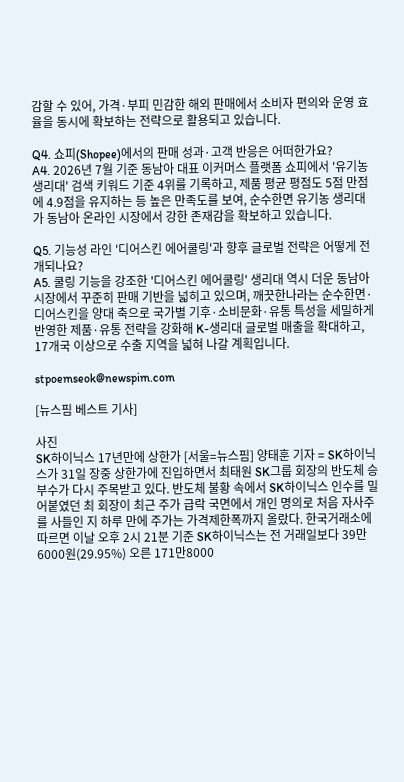감할 수 있어, 가격·부피 민감한 해외 판매에서 소비자 편의와 운영 효율을 동시에 확보하는 전략으로 활용되고 있습니다.

Q4. 쇼피(Shopee)에서의 판매 성과·고객 반응은 어떠한가요?
A4. 2026년 7월 기준 동남아 대표 이커머스 플랫폼 쇼피에서 '유기농 생리대' 검색 키워드 기준 4위를 기록하고, 제품 평균 평점도 5점 만점에 4.9점을 유지하는 등 높은 만족도를 보여, 순수한면 유기농 생리대가 동남아 온라인 시장에서 강한 존재감을 확보하고 있습니다.

Q5. 기능성 라인 '디어스킨 에어쿨링'과 향후 글로벌 전략은 어떻게 전개되나요?
A5. 쿨링 기능을 강조한 '디어스킨 에어쿨링' 생리대 역시 더운 동남아 시장에서 꾸준히 판매 기반을 넓히고 있으며, 깨끗한나라는 순수한면·디어스킨을 양대 축으로 국가별 기후·소비문화·유통 특성을 세밀하게 반영한 제품·유통 전략을 강화해 K-생리대 글로벌 매출을 확대하고, 17개국 이상으로 수출 지역을 넓혀 나갈 계획입니다.

stpoemseok@newspim.com

[뉴스핌 베스트 기사]

사진
SK하이닉스 17년만에 상한가 [서울=뉴스핌] 양태훈 기자 = SK하이닉스가 31일 장중 상한가에 진입하면서 최태원 SK그룹 회장의 반도체 승부수가 다시 주목받고 있다. 반도체 불황 속에서 SK하이닉스 인수를 밀어붙였던 최 회장이 최근 주가 급락 국면에서 개인 명의로 처음 자사주를 사들인 지 하루 만에 주가는 가격제한폭까지 올랐다. 한국거래소에 따르면 이날 오후 2시 21분 기준 SK하이닉스는 전 거래일보다 39만6000원(29.95%) 오른 171만8000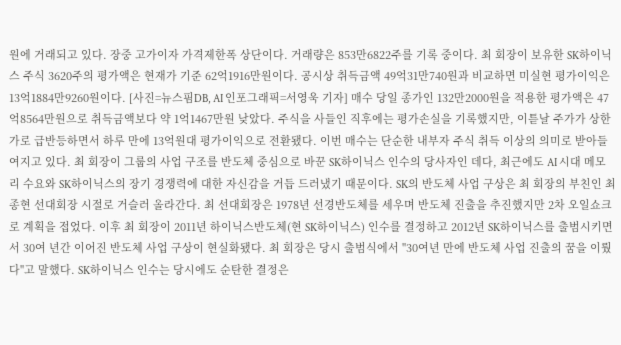원에 거래되고 있다. 장중 고가이자 가격제한폭 상단이다. 거래량은 853만6822주를 기록 중이다. 최 회장이 보유한 SK하이닉스 주식 3620주의 평가액은 현재가 기준 62억1916만원이다. 공시상 취득금액 49억31만740원과 비교하면 미실현 평가이익은 13억1884만9260원이다. [사진=뉴스핌DB, AI 인포그래픽=서영욱 기자] 매수 당일 종가인 132만2000원을 적용한 평가액은 47억8564만원으로 취득금액보다 약 1억1467만원 낮았다. 주식을 사들인 직후에는 평가손실을 기록했지만, 이튿날 주가가 상한가로 급반등하면서 하루 만에 13억원대 평가이익으로 전환됐다. 이번 매수는 단순한 내부자 주식 취득 이상의 의미로 받아들여지고 있다. 최 회장이 그룹의 사업 구조를 반도체 중심으로 바꾼 SK하이닉스 인수의 당사자인 데다, 최근에도 AI 시대 메모리 수요와 SK하이닉스의 장기 경쟁력에 대한 자신감을 거듭 드러냈기 때문이다. SK의 반도체 사업 구상은 최 회장의 부친인 최종현 선대회장 시절로 거슬러 올라간다. 최 선대회장은 1978년 선경반도체를 세우며 반도체 진출을 추진했지만 2차 오일쇼크로 계획을 접었다. 이후 최 회장이 2011년 하이닉스반도체(현 SK하이닉스) 인수를 결정하고 2012년 SK하이닉스를 출범시키면서 30여 년간 이어진 반도체 사업 구상이 현실화됐다. 최 회장은 당시 출범식에서 "30여년 만에 반도체 사업 진출의 꿈을 이뤘다"고 말했다. SK하이닉스 인수는 당시에도 순탄한 결정은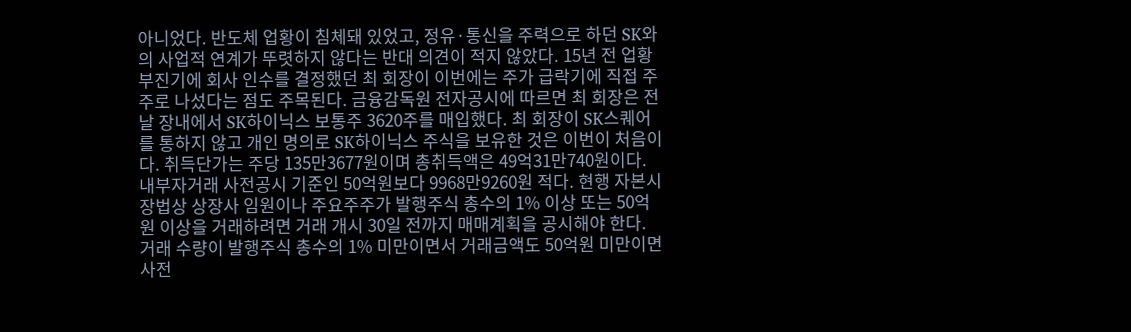아니었다. 반도체 업황이 침체돼 있었고, 정유·통신을 주력으로 하던 SK와의 사업적 연계가 뚜렷하지 않다는 반대 의견이 적지 않았다. 15년 전 업황 부진기에 회사 인수를 결정했던 최 회장이 이번에는 주가 급락기에 직접 주주로 나섰다는 점도 주목된다. 금융감독원 전자공시에 따르면 최 회장은 전날 장내에서 SK하이닉스 보통주 3620주를 매입했다. 최 회장이 SK스퀘어를 통하지 않고 개인 명의로 SK하이닉스 주식을 보유한 것은 이번이 처음이다. 취득단가는 주당 135만3677원이며 총취득액은 49억31만740원이다. 내부자거래 사전공시 기준인 50억원보다 9968만9260원 적다. 현행 자본시장법상 상장사 임원이나 주요주주가 발행주식 총수의 1% 이상 또는 50억원 이상을 거래하려면 거래 개시 30일 전까지 매매계획을 공시해야 한다. 거래 수량이 발행주식 총수의 1% 미만이면서 거래금액도 50억원 미만이면 사전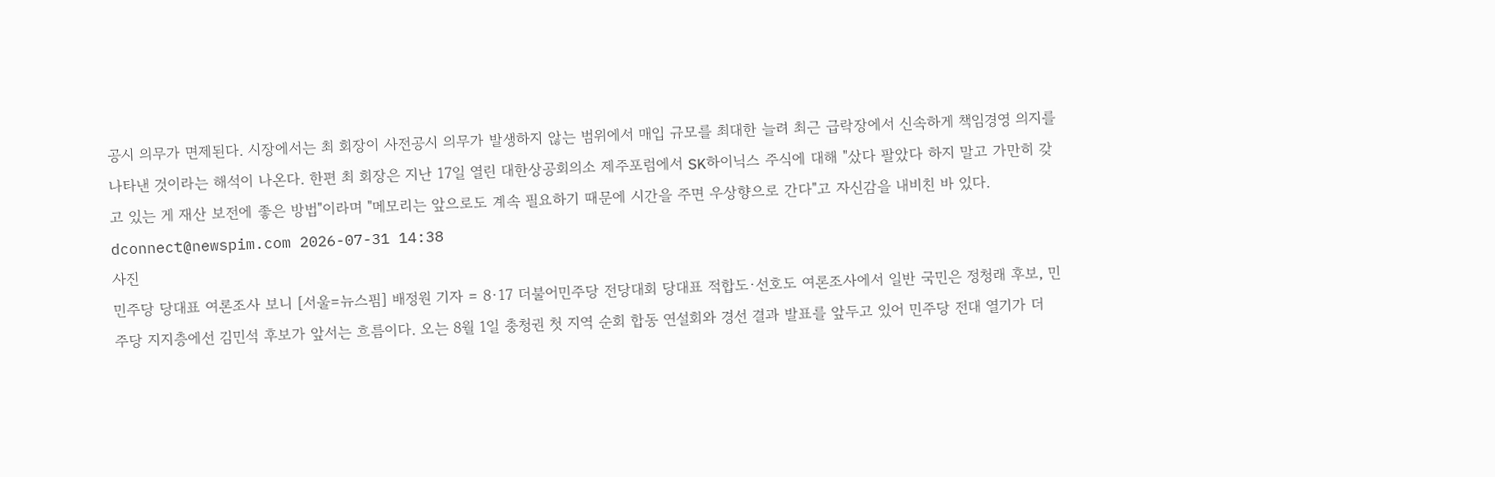공시 의무가 면제된다. 시장에서는 최 회장이 사전공시 의무가 발생하지 않는 범위에서 매입 규모를 최대한 늘려 최근 급락장에서 신속하게 책임경영 의지를 나타낸 것이라는 해석이 나온다. 한편 최 회장은 지난 17일 열린 대한상공회의소 제주포럼에서 SK하이닉스 주식에 대해 "샀다 팔았다 하지 말고 가만히 갖고 있는 게 재산 보전에 좋은 방법"이라며 "메모리는 앞으로도 계속 필요하기 때문에 시간을 주면 우상향으로 간다"고 자신감을 내비친 바 있다. dconnect@newspim.com 2026-07-31 14:38
사진
민주당 당대표 여론조사 보니 [서울=뉴스핌] 배정원 기자 = 8·17 더불어민주당 전당대회 당대표 적합도·선호도 여론조사에서 일반 국민은 정청래 후보, 민주당 지지층에선 김민석 후보가 앞서는 흐름이다. 오는 8월 1일 충청권 첫 지역 순회 합동 연설회와 경선 결과 발표를 앞두고 있어 민주당 전대 열기가 더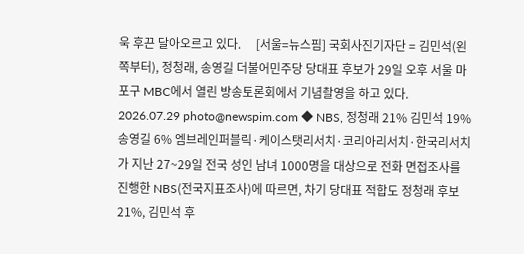욱 후끈 달아오르고 있다.     [서울=뉴스핌] 국회사진기자단 = 김민석(왼쪽부터), 정청래, 송영길 더불어민주당 당대표 후보가 29일 오후 서울 마포구 MBC에서 열린 방송토론회에서 기념촬영을 하고 있다. 2026.07.29 photo@newspim.com ◆ NBS, 정청래 21% 김민석 19% 송영길 6% 엠브레인퍼블릭·케이스탯리서치·코리아리서치·한국리서치가 지난 27~29일 전국 성인 남녀 1000명을 대상으로 전화 면접조사를 진행한 NBS(전국지표조사)에 따르면, 차기 당대표 적합도 정청래 후보 21%, 김민석 후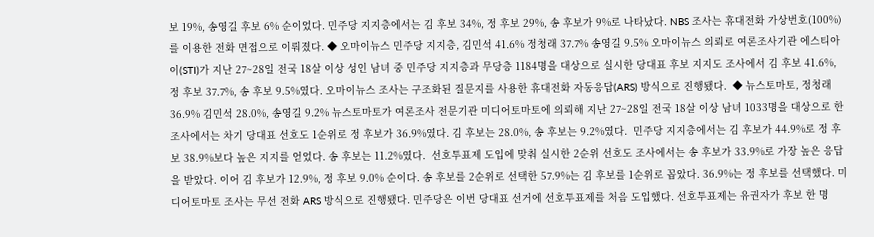보 19%, 송영길 후보 6% 순이었다. 민주당 지지층에서는 김 후보 34%, 정 후보 29%, 송 후보가 9%로 나타났다. NBS 조사는 휴대전화 가상번호(100%)를 이용한 전화 면접으로 이뤄졌다. ◆ 오마이뉴스 민주당 지지층, 김민석 41.6% 정청래 37.7% 송영길 9.5% 오마이뉴스 의뢰로 여론조사기관 에스티아이(STI)가 지난 27~28일 전국 18살 이상 성인 남녀 중 민주당 지지층과 무당층 1184명을 대상으로 실시한 당대표 후보 지지도 조사에서 김 후보 41.6%, 정 후보 37.7%, 송 후보 9.5%였다. 오마이뉴스 조사는 구조화된 질문지를 사용한 휴대전화 자동응답(ARS) 방식으로 진행됐다.  ◆ 뉴스토마토, 정청래 36.9% 김민석 28.0%, 송영길 9.2% 뉴스토마토가 여론조사 전문기관 미디어토마토에 의뢰해 지난 27~28일 전국 18살 이상 남녀 1033명을 대상으로 한 조사에서는 차기 당대표 선호도 1순위로 정 후보가 36.9%였다. 김 후보는 28.0%, 송 후보는 9.2%였다.  민주당 지지층에서는 김 후보가 44.9%로 정 후보 38.9%보다 높은 지지를 얻었다. 송 후보는 11.2%였다.  선호투표제 도입에 맞춰 실시한 2순위 선호도 조사에서는 송 후보가 33.9%로 가장 높은 응답을 받았다. 이어 김 후보가 12.9%, 정 후보 9.0% 순이다. 송 후보를 2순위로 선택한 57.9%는 김 후보를 1순위로 꼽았다. 36.9%는 정 후보를 선택했다. 미디어토마토 조사는 무선 전화 ARS 방식으로 진행됐다. 민주당은 이번 당대표 선거에 선호투표제를 처음 도입했다. 선호투표제는 유권자가 후보 한 명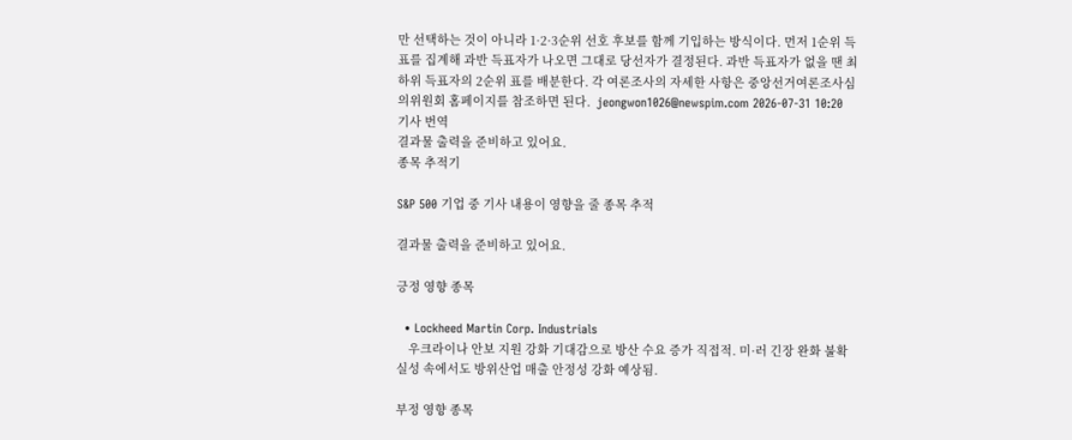만 선택하는 것이 아니라 1·2·3순위 선호 후보를 함께 기입하는 방식이다. 먼저 1순위 득표를 집계해 과반 득표자가 나오면 그대로 당선자가 결정된다. 과반 득표자가 없을 땐 최하위 득표자의 2순위 표를 배분한다. 각 여론조사의 자세한 사항은 중앙선거여론조사심의위원회 홈페이지를 참조하면 된다.  jeongwon1026@newspim.com 2026-07-31 10:20
기사 번역
결과물 출력을 준비하고 있어요.
종목 추적기

S&P 500 기업 중 기사 내용이 영향을 줄 종목 추적

결과물 출력을 준비하고 있어요.

긍정 영향 종목

  • Lockheed Martin Corp. Industrials
    우크라이나 안보 지원 강화 기대감으로 방산 수요 증가 직접적. 미·러 긴장 완화 불확실성 속에서도 방위산업 매출 안정성 강화 예상됨.

부정 영향 종목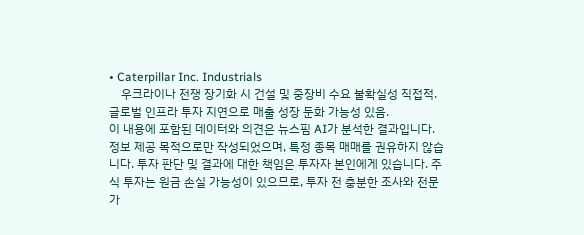• Caterpillar Inc. Industrials
    우크라이나 전쟁 장기화 시 건설 및 중장비 수요 불확실성 직접적. 글로벌 인프라 투자 지연으로 매출 성장 둔화 가능성 있음.
이 내용에 포함된 데이터와 의견은 뉴스핌 AI가 분석한 결과입니다. 정보 제공 목적으로만 작성되었으며, 특정 종목 매매를 권유하지 않습니다. 투자 판단 및 결과에 대한 책임은 투자자 본인에게 있습니다. 주식 투자는 원금 손실 가능성이 있으므로, 투자 전 충분한 조사와 전문가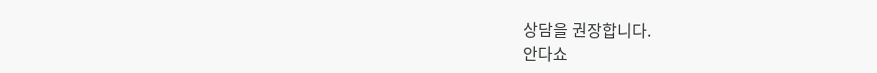상담을 권장합니다.
안다쇼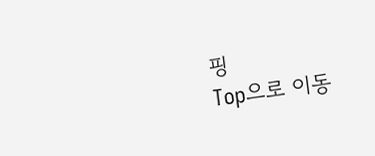핑
Top으로 이동